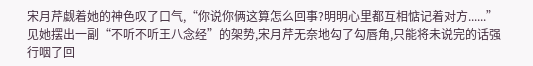宋月芹觑着她的神色叹了口气,“你说你俩这算怎么回事?明明心里都互相惦记着对方......”
见她摆出一副“不听不听王八念经”的架势,宋月芹无奈地勾了勾唇角,只能将未说完的话强行咽了回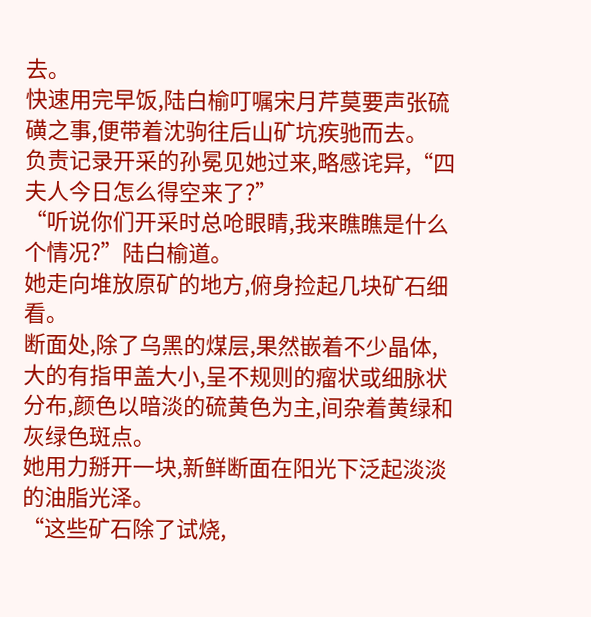去。
快速用完早饭,陆白榆叮嘱宋月芹莫要声张硫磺之事,便带着沈驹往后山矿坑疾驰而去。
负责记录开采的孙冕见她过来,略感诧异,“四夫人今日怎么得空来了?”
“听说你们开采时总呛眼睛,我来瞧瞧是什么个情况?”陆白榆道。
她走向堆放原矿的地方,俯身捡起几块矿石细看。
断面处,除了乌黑的煤层,果然嵌着不少晶体,大的有指甲盖大小,呈不规则的瘤状或细脉状分布,颜色以暗淡的硫黄色为主,间杂着黄绿和灰绿色斑点。
她用力掰开一块,新鲜断面在阳光下泛起淡淡的油脂光泽。
“这些矿石除了试烧,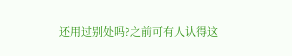还用过别处吗?之前可有人认得这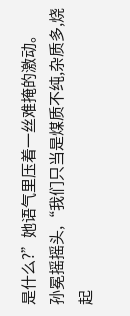是什么?”她语气里压着一丝难掩的激动。
孙冕摇摇头,“我们只当是煤质不纯,杂质多,烧起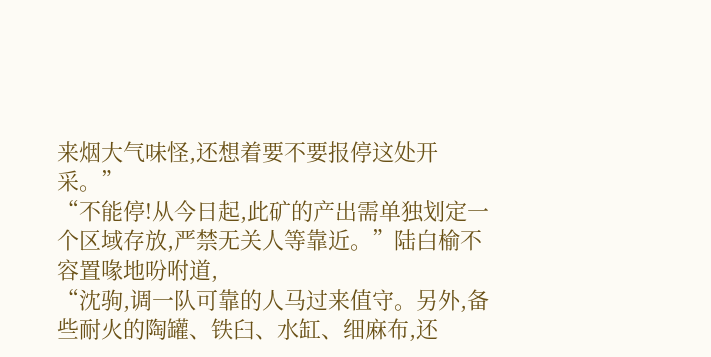来烟大气味怪,还想着要不要报停这处开采。”
“不能停!从今日起,此矿的产出需单独划定一个区域存放,严禁无关人等靠近。”陆白榆不容置喙地吩咐道,
“沈驹,调一队可靠的人马过来值守。另外,备些耐火的陶罐、铁臼、水缸、细麻布,还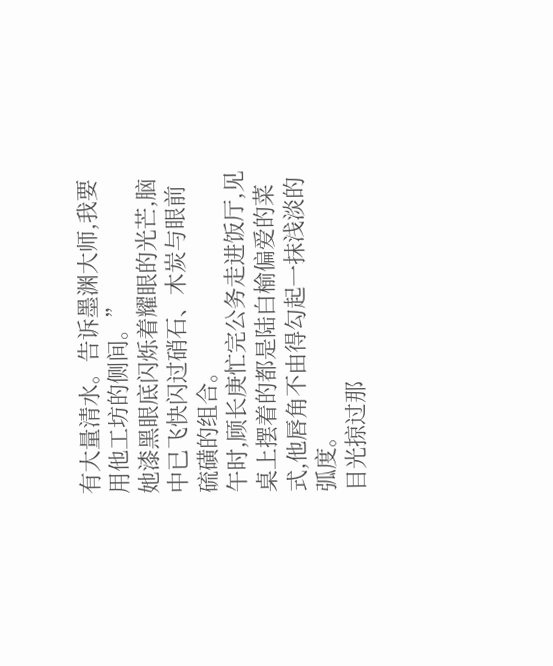有大量清水。告诉墨渊大师,我要用他工坊的侧间。”
她漆黑眼底闪烁着耀眼的光芒,脑中已飞快闪过硝石、木炭与眼前硫磺的组合。
午时,顾长庚忙完公务走进饭厅,见桌上摆着的都是陆白榆偏爱的菜式,他唇角不由得勾起一抹浅淡的弧度。
目光掠过那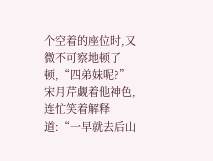个空着的座位时,又微不可察地顿了顿,“四弟妹呢?”
宋月芹觑着他神色,连忙笑着解释道:“一早就去后山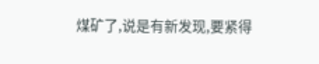煤矿了,说是有新发现,要紧得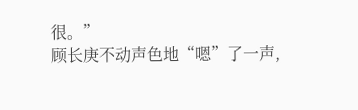很。”
顾长庚不动声色地“嗯”了一声,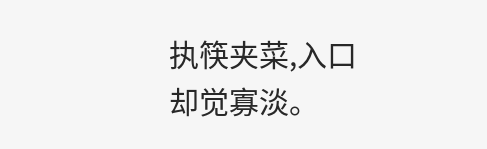执筷夹菜,入口却觉寡淡。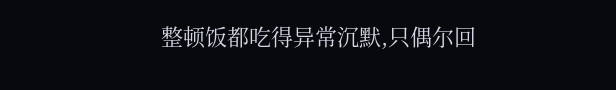整顿饭都吃得异常沉默,只偶尔回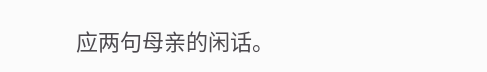应两句母亲的闲话。